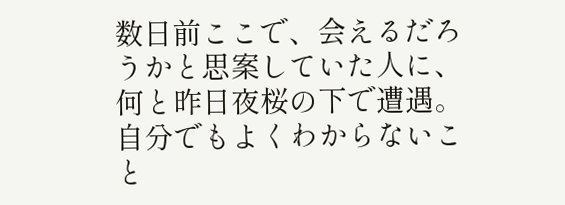数日前ここで、会えるだろうかと思案していた人に、何と昨日夜桜の下で遭遇。自分でもよくわからないこと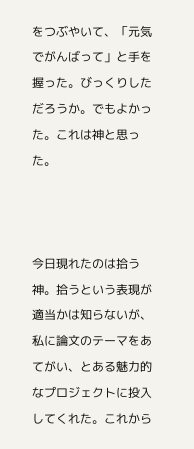をつぶやいて、「元気でがんばって」と手を握った。びっくりしただろうか。でもよかった。これは神と思った。



今日現れたのは拾う神。拾うという表現が適当かは知らないが、私に論文のテーマをあてがい、とある魅力的なプロジェクトに投入してくれた。これから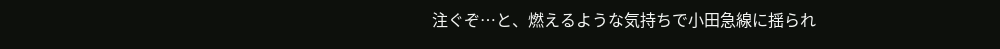注ぐぞ…と、燃えるような気持ちで小田急線に揺られ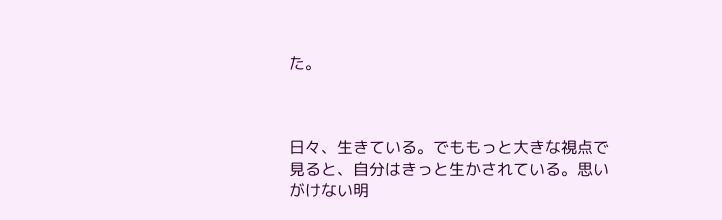た。



日々、生きている。でももっと大きな視点で見ると、自分はきっと生かされている。思いがけない明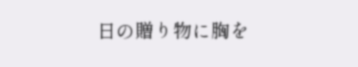日の贈り物に胸を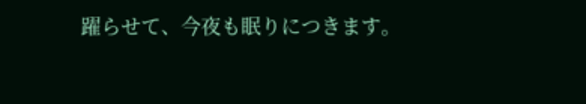躍らせて、今夜も眠りにつきます。